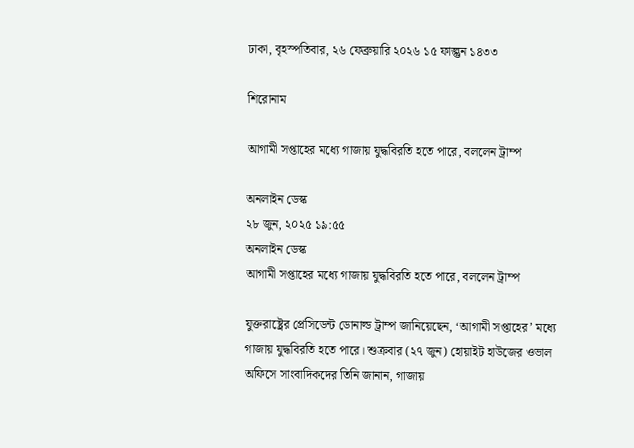ঢাকা, বৃহস্পতিবার, ২৬ ফেব্রুয়ারি ২০২৬ ১৫ ফাল্গুন ১৪৩৩

শিরোনাম

আগামী সপ্তাহের মধ্যে গাজায় যুদ্ধবিরতি হতে পারে, বললেন ট্রাম্প

অনলাইন ডেস্ক
২৮ জুন, ২০২৫ ১৯:৫৫
অনলাইন ডেস্ক
আগামী সপ্তাহের মধ্যে গাজায় যুদ্ধবিরতি হতে পারে, বললেন ট্রাম্প

যুক্তরাষ্ট্রের প্রেসিডেন্ট ডোনাল্ড ট্রাম্প জানিয়েছেন, ‘আগামী সপ্তাহের’ মধ্যে গাজায় যুদ্ধবিরতি হতে পারে। শুক্রবার (২৭ জুন) হোয়াইট হাউজের ওভাল অফিসে সাংবাদিকদের তিনি জানান, গাজায়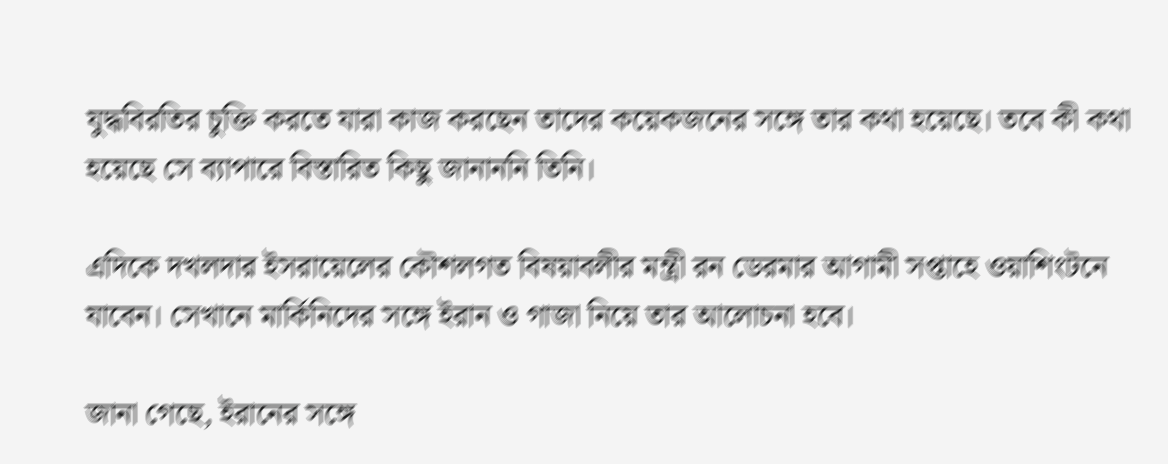যুদ্ধবিরতির চুক্তি করতে যারা কাজ করছেন তাদের কয়েকজনের সঙ্গে তার কথা হয়েছে। তবে কী কথা হয়েছে সে ব্যাপারে বিস্তারিত কিছু জানাননি তিনি।

এদিকে দখলদার ইসরায়েলের কৌশলগত বিষয়াবলীর মন্ত্রী রন ডেরমার আগামী সপ্তাহে ওয়াশিংটনে যাবেন। সেখানে মার্কিনিদের সঙ্গে ইরান ও গাজা নিয়ে তার আলোচনা হবে।

জানা গেছে, ইরানের সঙ্গে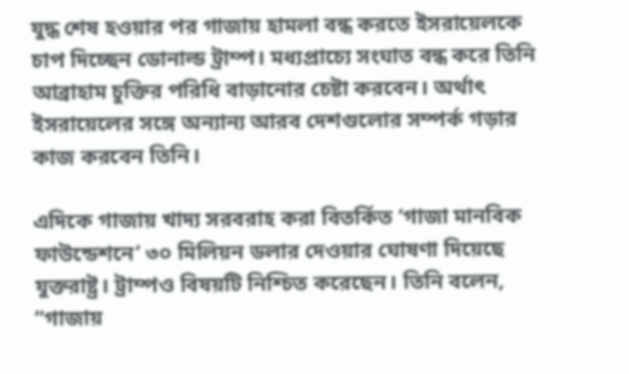যুদ্ধ শেষ হওয়ার পর গাজায় হামলা বন্ধ করতে ইসরায়েলকে চাপ দিচ্ছেন ডোনাল্ড ট্রাম্প। মধ্যপ্রাচ্যে সংঘাত বন্ধ করে তিনি আব্রাহাম চুক্তির পরিধি বাড়ানোর চেষ্টা করবেন। অর্থাৎ ইসরায়েলের সঙ্গে অন্যান্য আরব দেশগুলোর সম্পর্ক গড়ার কাজ করবেন তিনি।

এদিকে গাজায় খাদ্য সরবরাহ করা বিতর্কিত ‘গাজা মানবিক ফাউন্ডেশনে’ ৩০ মিলিয়ন ডলার দেওয়ার ঘোষণা দিয়েছে যুক্তরাষ্ট্র। ট্রাম্পও বিষয়টি নিশ্চিত করেছেন। তিনি বলেন, “গাজায়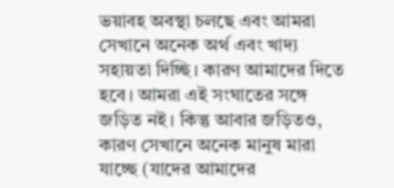ভয়াবহ অবস্থা চলছে এবং আমরা সেখানে অনেক অর্থ এবং খাদ্য সহায়তা দিচ্ছি। কারণ আমাদের দিতে হবে। আমরা এই সংঘাতের সঙ্গে জড়িত নই। কিন্তু আবার জড়িতও, কারণ সেখানে অনেক মানুষ মারা যাচ্ছে (যাদের আমাদের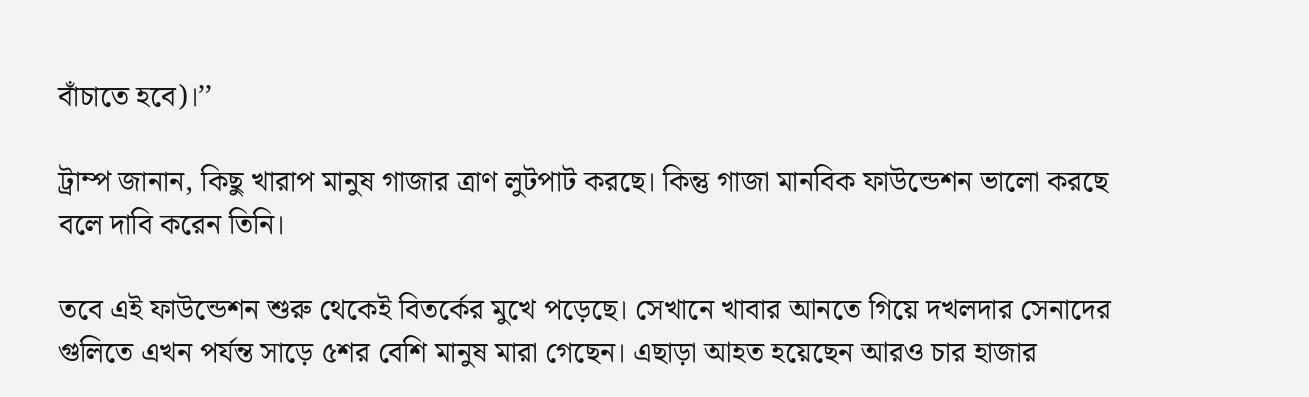বাঁচাতে হবে)।’’

ট্রাম্প জানান, কিছু খারাপ মানুষ গাজার ত্রাণ লুটপাট করছে। কিন্তু গাজা মানবিক ফাউন্ডেশন ভালো করছে বলে দাবি করেন তিনি।

তবে এই ফাউন্ডেশন শুরু থেকেই বিতর্কের মুখে পড়েছে। সেখানে খাবার আনতে গিয়ে দখলদার সেনাদের গুলিতে এখন পর্যন্ত সাড়ে ৫শর বেশি মানুষ মারা গেছেন। এছাড়া আহত হয়েছেন আরও চার হাজার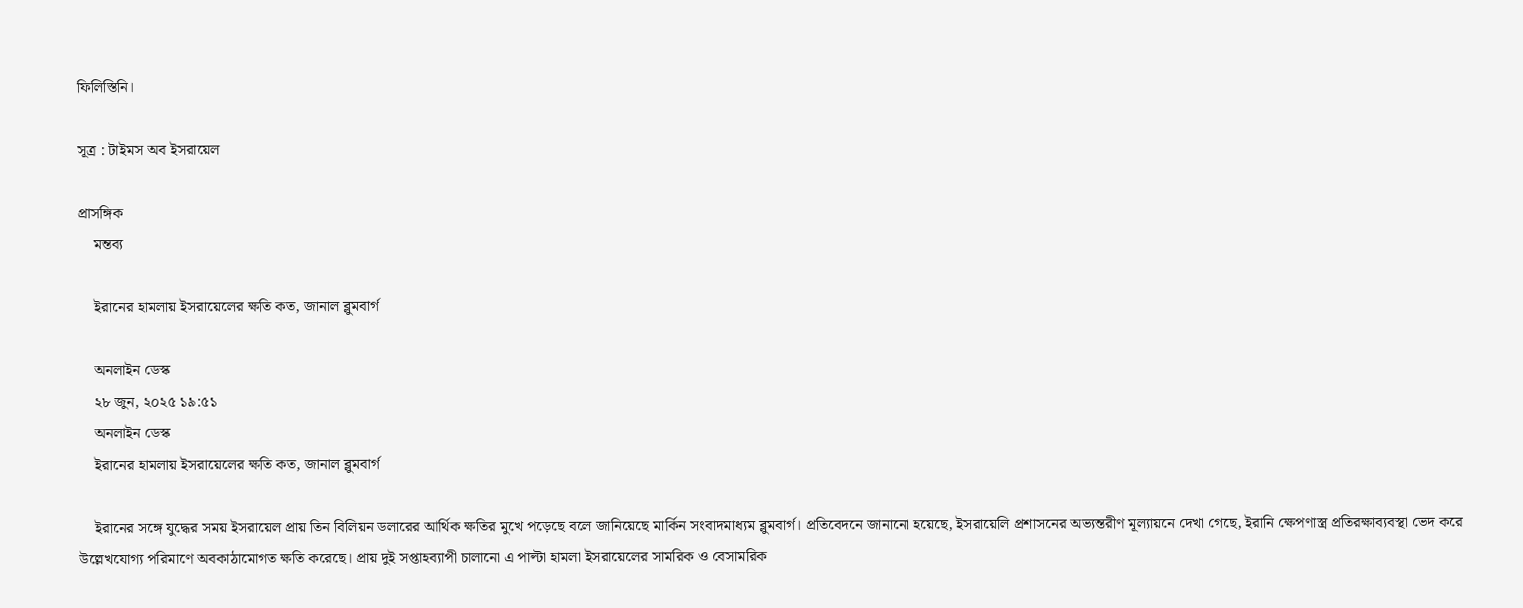ফিলিস্তিনি।

সূত্র : টাইমস অব ইসরায়েল

প্রাসঙ্গিক
    মন্তব্য

    ইরানের হামলায় ইসরায়েলের ক্ষতি কত, জানাল ব্লুমবার্গ

    অনলাইন ডেস্ক
    ২৮ জুন, ২০২৫ ১৯:৫১
    অনলাইন ডেস্ক
    ইরানের হামলায় ইসরায়েলের ক্ষতি কত, জানাল ব্লুমবার্গ

    ইরানের সঙ্গে যুদ্ধের সময় ইসরায়েল প্রায় তিন বিলিয়ন ডলারের আর্থিক ক্ষতির মুখে পড়েছে বলে জানিয়েছে মার্কিন সংবাদমাধ্যম ব্লুমবার্গ। প্রতিবেদনে জানানো হয়েছে, ইসরায়েলি প্রশাসনের অভ্যন্তরীণ মূল্যায়নে দেখা গেছে, ইরানি ক্ষেপণাস্ত্র প্রতিরক্ষাব্যবস্থা ভেদ করে উল্লেখযোগ্য পরিমাণে অবকাঠামোগত ক্ষতি করেছে। প্রায় দুই সপ্তাহব্যাপী চালানো এ পাল্টা হামলা ইসরায়েলের সামরিক ও বেসামরিক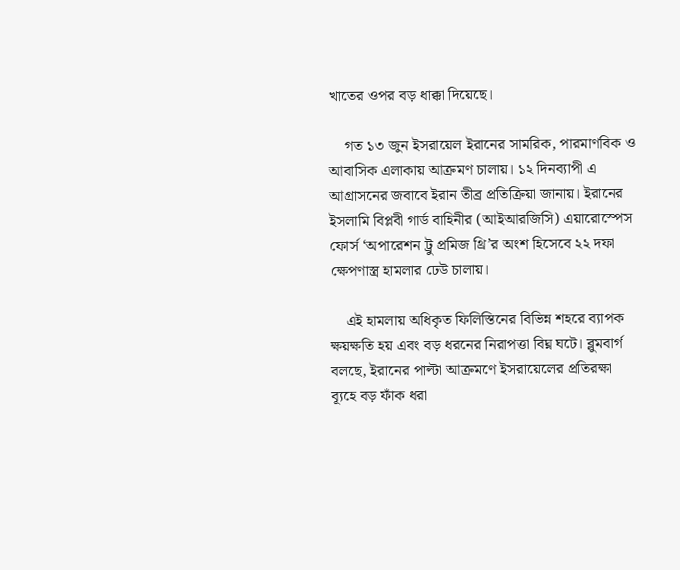খাতের ওপর বড় ধাক্কা দিয়েছে।

    গত ১৩ জুন ইসরায়েল ইরানের সামরিক, পারমাণবিক ও আবাসিক এলাকায় আক্রমণ চালায়। ১২ দিনব্যাপী এ আগ্রাসনের জবাবে ইরান তীব্র প্রতিক্রিয়া জানায়। ইরানের ইসলামি বিপ্লবী গার্ড বাহিনীর (আইআরজিসি) এয়ারোস্পেস ফোর্স ‘অপারেশন ট্রু প্রমিজ থ্রি’র অংশ হিসেবে ২২ দফা ক্ষেপণাস্ত্র হামলার ঢেউ চালায়।

    এই হামলায় অধিকৃত ফিলিস্তিনের বিভিন্ন শহরে ব্যাপক ক্ষয়ক্ষতি হয় এবং বড় ধরনের নিরাপত্তা বিঘ্ন ঘটে। ব্লুমবার্গ বলছে, ইরানের পাল্টা আক্রমণে ইসরায়েলের প্রতিরক্ষা ব্যূহে বড় ফাঁক ধরা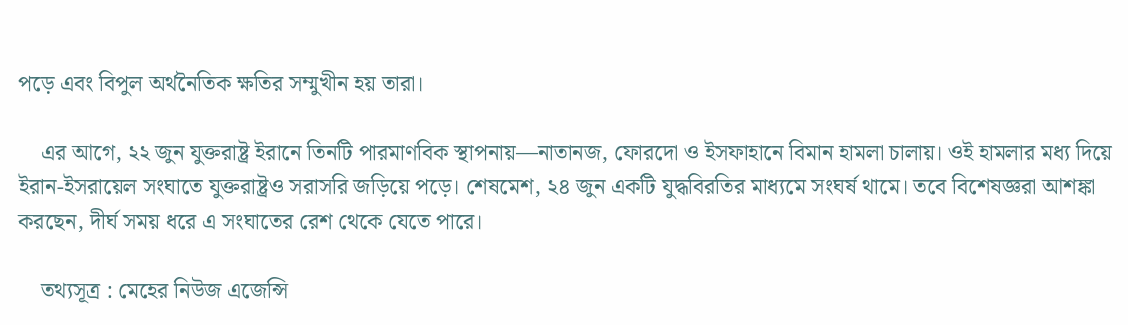পড়ে এবং বিপুল অর্থনৈতিক ক্ষতির সম্মুখীন হয় তারা।

    এর আগে, ২২ জুন যুক্তরাষ্ট্র ইরানে তিনটি পারমাণবিক স্থাপনায়—নাতানজ, ফোরদো ও ইসফাহানে বিমান হামলা চালায়। ওই হামলার মধ্য দিয়ে ইরান-ইসরায়েল সংঘাতে যুক্তরাষ্ট্রও সরাসরি জড়িয়ে পড়ে। শেষমেশ, ২৪ জুন একটি যুদ্ধবিরতির মাধ্যমে সংঘর্ষ থামে। তবে বিশেষজ্ঞরা আশঙ্কা করছেন, দীর্ঘ সময় ধরে এ সংঘাতের রেশ থেকে যেতে পারে।

    তথ্যসূত্র : মেহের নিউজ এজেন্সি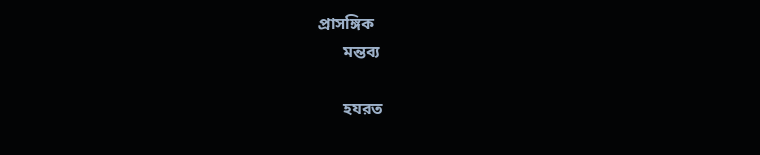প্রাসঙ্গিক
      মন্তব্য

      হযরত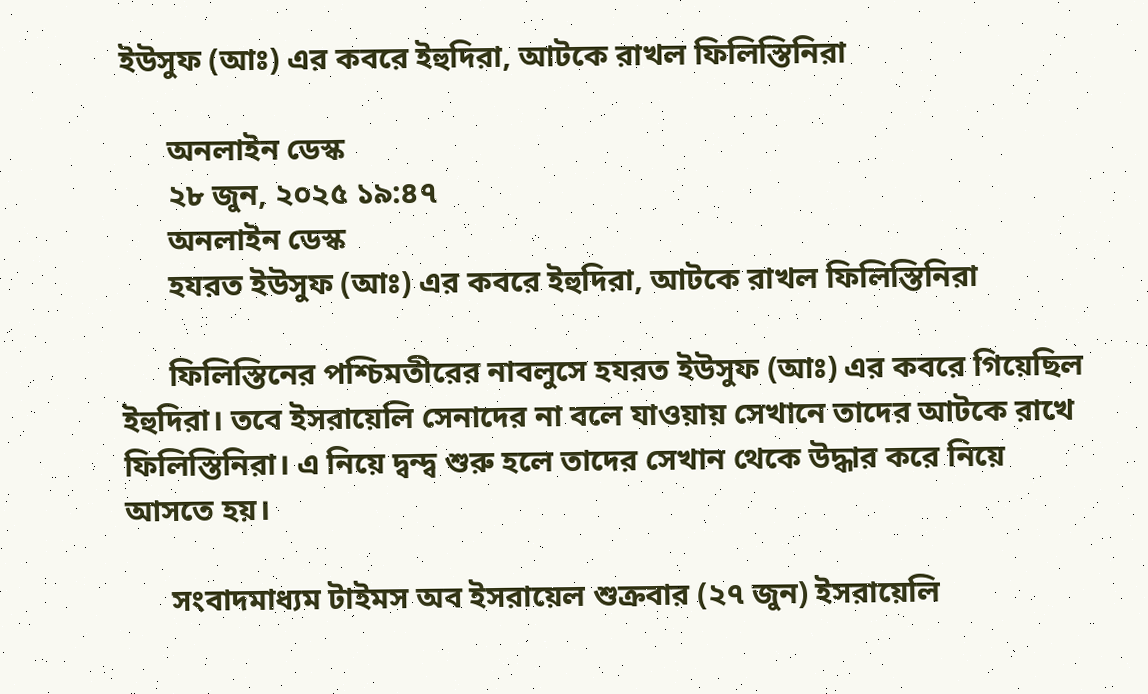ইউসুফ (আঃ) এর কবরে ইহুদিরা, আটকে রাখল ফিলিস্তিনিরা

      অনলাইন ডেস্ক
      ২৮ জুন, ২০২৫ ১৯:৪৭
      অনলাইন ডেস্ক
      হযরত ইউসুফ (আঃ) এর কবরে ইহুদিরা, আটকে রাখল ফিলিস্তিনিরা

      ফিলিস্তিনের পশ্চিমতীরের নাবলুসে হযরত ইউসুফ (আঃ) এর কবরে গিয়েছিল ইহুদিরা। তবে ইসরায়েলি সেনাদের না বলে যাওয়ায় সেখানে তাদের আটকে রাখে ফিলিস্তিনিরা। এ নিয়ে দ্বন্দ্ব শুরু হলে তাদের সেখান থেকে উদ্ধার করে নিয়ে আসতে হয়।

      সংবাদমাধ্যম টাইমস অব ইসরায়েল শুক্রবার (২৭ জুন) ইসরায়েলি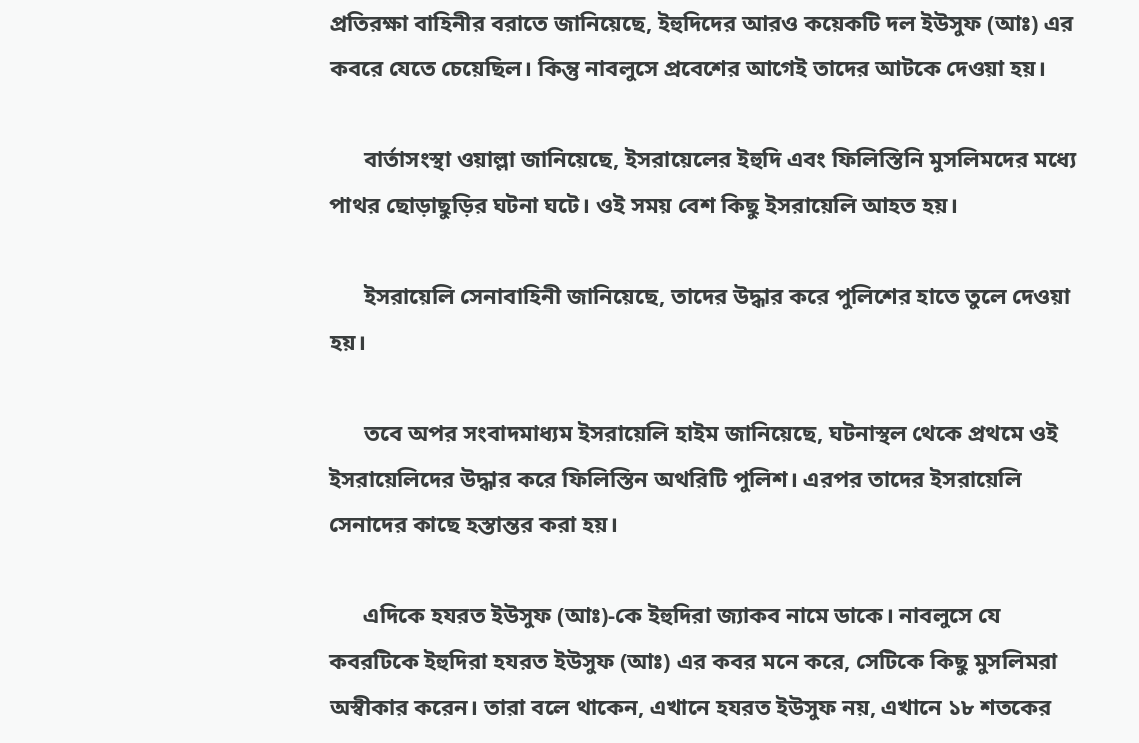প্রতিরক্ষা বাহিনীর বরাতে জানিয়েছে, ইহুদিদের আরও কয়েকটি দল ইউসুফ (আঃ) এর কবরে যেতে চেয়েছিল। কিন্তু নাবলুসে প্রবেশের আগেই তাদের আটকে দেওয়া হয়।

      বার্তাসংস্থা ওয়াল্লা জানিয়েছে, ইসরায়েলের ইহুদি এবং ফিলিস্তিনি মুসলিমদের মধ্যে পাথর ছোড়াছুড়ির ঘটনা ঘটে। ওই সময় বেশ কিছু ইসরায়েলি আহত হয়।

      ইসরায়েলি সেনাবাহিনী জানিয়েছে, তাদের উদ্ধার করে পুলিশের হাতে তুলে দেওয়া হয়।

      তবে অপর সংবাদমাধ্যম ইসরায়েলি হাইম জানিয়েছে, ঘটনাস্থল থেকে প্রথমে ওই ইসরায়েলিদের উদ্ধার করে ফিলিস্তিন অথরিটি পুলিশ। এরপর তাদের ইসরায়েলি সেনাদের কাছে হস্তান্তর করা হয়।

      এদিকে হযরত ইউসুফ (আঃ)-কে ইহুদিরা জ্যাকব নামে ডাকে। নাবলুসে যে কবরটিকে ইহুদিরা হযরত ইউসুফ (আঃ) এর কবর মনে করে, সেটিকে কিছু মুসলিমরা অস্বীকার করেন। তারা বলে থাকেন, এখানে হযরত ইউসুফ নয়, এখানে ১৮ শতকের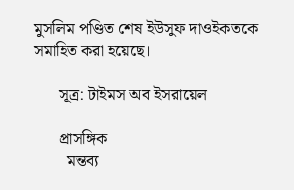মুসলিম পণ্ডিত শেষ ইউসুফ দাওইকতকে সমাহিত করা হয়েছে।

      সূত্র: টাইমস অব ইসরায়েল

      প্রাসঙ্গিক
        মন্তব্য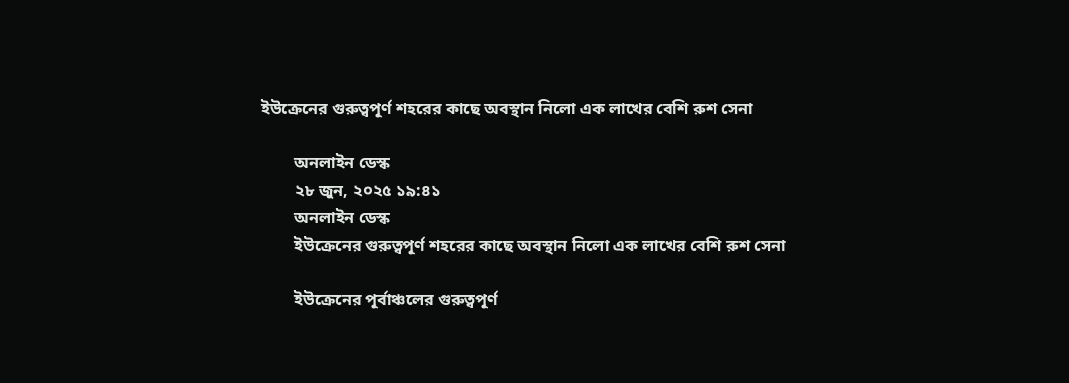ইউক্রেনের গুরুত্বপূর্ণ শহরের কাছে অবস্থান নিলো এক লাখের বেশি রুশ সেনা

        অনলাইন ডেস্ক
        ২৮ জুন, ২০২৫ ১৯:৪১
        অনলাইন ডেস্ক
        ইউক্রেনের গুরুত্বপূর্ণ শহরের কাছে অবস্থান নিলো এক লাখের বেশি রুশ সেনা

        ইউক্রেনের পূর্বাঞ্চলের গুরুত্বপূর্ণ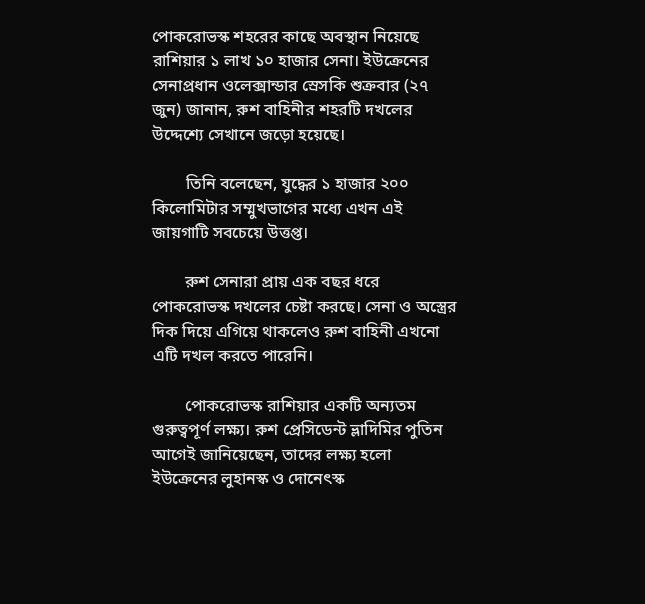পোকরোভস্ক শহরের কাছে অবস্থান নিয়েছে রাশিয়ার ১ লাখ ১০ হাজার সেনা। ইউক্রেনের সেনাপ্রধান ওলেক্সান্ডার স্রেসকি শুক্রবার (২৭ জুন) জানান, রুশ বাহিনীর শহরটি দখলের উদ্দেশ্যে সেখানে জড়ো হয়েছে।

        তিনি বলেছেন, যুদ্ধের ১ হাজার ২০০ কিলোমিটার সম্মুখভাগের মধ্যে এখন এই জায়গাটি সবচেয়ে উত্তপ্ত।

        রুশ সেনারা প্রায় এক বছর ধরে পোকরোভস্ক দখলের চেষ্টা করছে। সেনা ও অস্ত্রের দিক দিয়ে এগিয়ে থাকলেও রুশ বাহিনী এখনো এটি দখল করতে পারেনি।

        পোকরোভস্ক রাশিয়ার একটি অন্যতম গুরুত্বপূর্ণ লক্ষ্য। রুশ প্রেসিডেন্ট ভ্লাদিমির পুতিন আগেই জানিয়েছেন, তাদের লক্ষ্য হলো ইউক্রেনের লুহানস্ক ও দোনেৎস্ক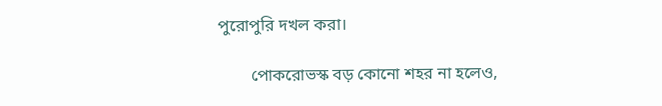পুরোপুরি দখল করা।

        পোকরোভস্ক বড় কোনো শহর না হলেও,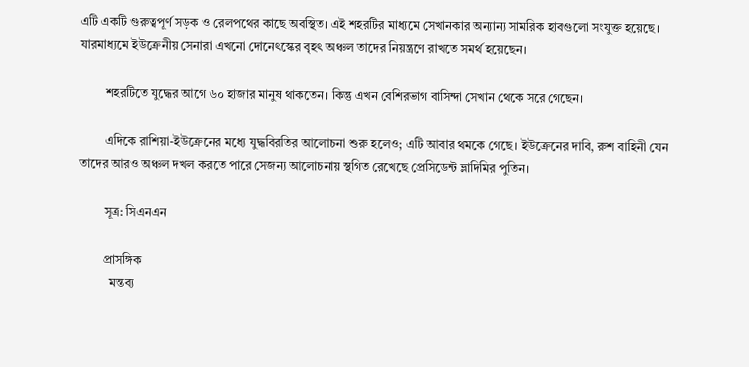এটি একটি গুরুত্বপূর্ণ সড়ক ও রেলপথের কাছে অবস্থিত। এই শহরটির মাধ্যমে সেখানকার অন্যান্য সামরিক হাবগুলো সংযুক্ত হয়েছে। যারমাধ্যমে ইউক্রেনীয় সেনারা এখনো দোনেৎস্কের বৃহৎ অঞ্চল তাদের নিয়ন্ত্রণে রাখতে সমর্থ হয়েছেন।

        শহরটিতে যুদ্ধের আগে ৬০ হাজার মানুষ থাকতেন। কিন্তু এখন বেশিরভাগ বাসিন্দা সেখান থেকে সরে গেছেন।

        এদিকে রাশিয়া-ইউক্রেনের মধ্যে যুদ্ধবিরতির আলোচনা শুরু হলেও; এটি আবার থমকে গেছে। ইউক্রেনের দাবি, রুশ বাহিনী যেন তাদের আরও অঞ্চল দখল করতে পারে সেজন্য আলোচনায় স্থগিত রেখেছে প্রেসিডেন্ট ভ্লাদিমির পুতিন।

        সূত্র: সিএনএন

        প্রাসঙ্গিক
          মন্তব্য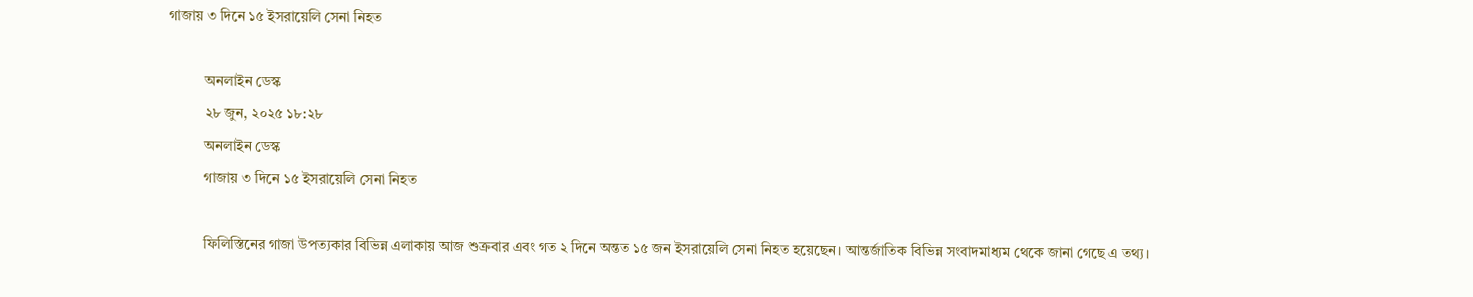গাজায় ৩ দিনে ১৫ ইসরায়েলি সেনা নিহত

          অনলাইন ডেস্ক
          ২৮ জুন, ২০২৫ ১৮:২৮
          অনলাইন ডেস্ক
          গাজায় ৩ দিনে ১৫ ইসরায়েলি সেনা নিহত

          ফিলিস্তিনের গাজা উপত্যকার বিভিন্ন এলাকায় আজ শুক্রবার এবং গত ২ দিনে অন্তত ১৫ জন ইসরায়েলি সেনা নিহত হয়েছেন। আন্তর্জাতিক বিভিন্ন সংবাদমাধ্যম থেকে জানা গেছে এ তথ্য।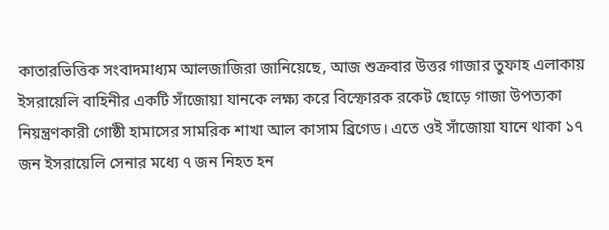কাতারভিত্তিক সংবাদমাধ্যম আলজাজিরা জানিয়েছে, আজ শুক্রবার উত্তর গাজার তুফাহ এলাকায় ইসরায়েলি বাহিনীর একটি সাঁজোয়া যানকে লক্ষ্য করে বিস্ফোরক রকেট ছোড়ে গাজা উপত্যকা নিয়ন্ত্রণকারী গোষ্ঠী হামাসের সামরিক শাখা আল কাসাম ব্রিগেড। এতে ওই সাঁজোয়া যানে থাকা ১৭ জন ইসরায়েলি সেনার মধ্যে ৭ জন নিহত হন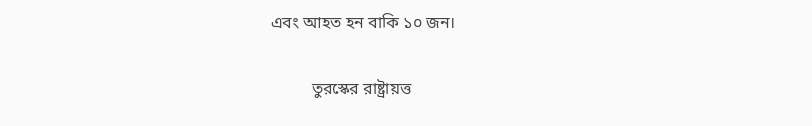এবং আহত হন বাকি ১০ জন।

          তুরস্কের রাষ্ট্রায়ত্ত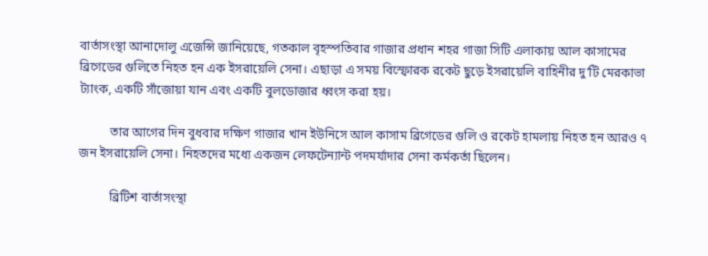বার্তাসংস্থা আনাদোলু এজেন্সি জানিয়েছে, গতকাল বৃহস্পতিবার গাজার প্রধান শহর গাজা সিটি এলাকায় আল কাসামের ব্রিগেডের গুলিতে নিহত হন এক ইসরায়েলি সেনা। এছাড়া এ সময় বিস্ফোরক রকেট ছুড়ে ইসরায়েলি বাহিনীর দু’টি মেরকাভা ট্যাংক, একটি সাঁজোয়া যান এবং একটি বুলডোজার ধ্বংস করা হয়।

          তার আগের দিন বুধবার দক্ষিণ গাজার খান ইউনিসে আল কাসাম ব্রিগেডের গুলি ও রকেট হামলায় নিহত হন আরও ৭ জন ইসরায়েলি সেনা। নিহতদের মধ্যে একজন লেফটেন্যান্ট পদমর্যাদার সেনা কর্মকর্তা ছিলেন।

          ব্রিটিশ বার্তাসংস্থা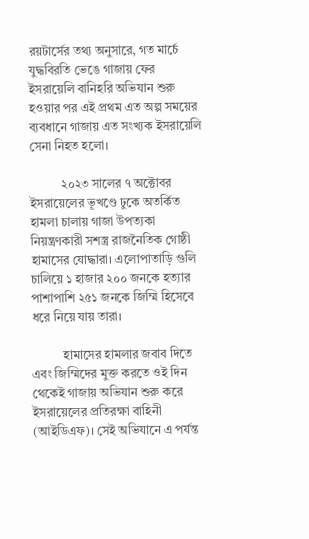রয়টার্সের তথ্য অনুসারে, গত মার্চে যুদ্ধবিরতি ভেঙে গাজায় ফের ইসরায়েলি বানিহরি অভিযান শুরু হওয়ার পর এই প্রথম এত অল্প সময়ের ব্যবধানে গাজায় এত সংখ্যক ইসরায়েলি সেনা নিহত হলো।

          ২০২৩ সালের ৭ অক্টোবর ইসরায়েলের ভূখণ্ডে ঢুকে অতর্কিত হামলা চালায় গাজা উপত্যকা নিয়ন্ত্রণকারী সশস্ত্র রাজনৈতিক গোষ্ঠী হামাসের যোদ্ধারা। এলোপাতাড়ি গুলি চালিয়ে ১ হাজার ২০০ জনকে হত্যার পাশাপাশি ২৫১ জনকে জিম্মি হিসেবে ধরে নিয়ে যায় তারা।

          হামাসের হামলার জবাব দিতে এবং জিম্মিদের মুক্ত করতে ওই দিন থেকেই গাজায় অভিযান শুরু করে ইসরায়েলের প্রতিরক্ষা বাহিনী (আইডিএফ)। সেই অভিযানে এ পর্যন্ত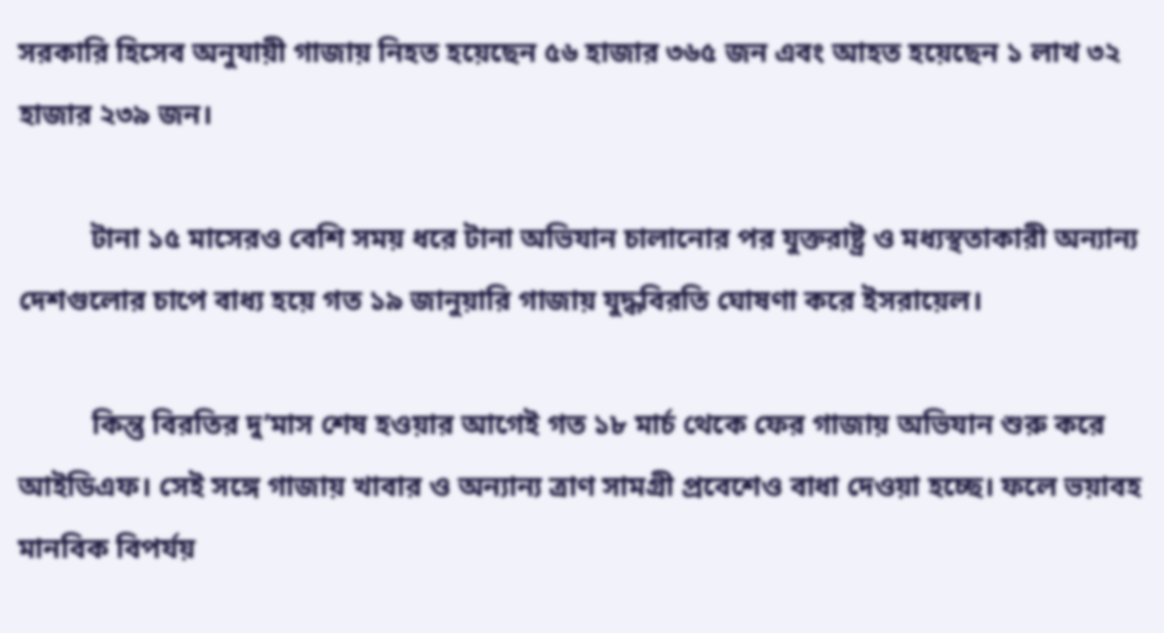সরকারি হিসেব অনুযায়ী গাজায় নিহত হয়েছেন ৫৬ হাজার ৩৬৫ জন এবং আহত হয়েছেন ১ লাখ ৩২ হাজার ২৩৯ জন।

          টানা ১৫ মাসেরও বেশি সময় ধরে টানা অভিযান চালানোর পর যুক্তরাষ্ট্র ও মধ্যস্থতাকারী অন্যান্য দেশগুলোর চাপে বাধ্য হয়ে গত ১৯ জানুয়ারি গাজায় যুদ্ধবিরতি ঘোষণা করে ইসরায়েল।

          কিন্তু বিরতির দু’মাস শেষ হওয়ার আগেই গত ১৮ মার্চ থেকে ফের গাজায় অভিযান শুরু করে আইডিএফ। সেই সঙ্গে গাজায় খাবার ও অন্যান্য ত্রাণ সামগ্রী প্রবেশেও বাধা দেওয়া হচ্ছে। ফলে ভয়াবহ মানবিক বিপর্যয়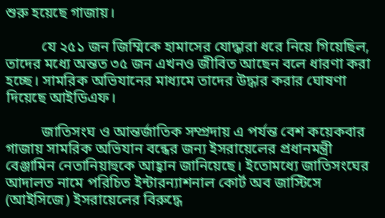শুরু হয়েছে গাজায়।

          যে ২৫১ জন জিম্মিকে হামাসের যোদ্ধারা ধরে নিয়ে গিয়েছিল, তাদের মধ্যে অন্তত ৩৫ জন এখনও জীবিত আছেন বলে ধারণা করা হচ্ছে। সামরিক অভিযানের মাধ্যমে তাদের উদ্ধার করার ঘোষণা দিয়েছে আইডিএফ।

          জাতিসংঘ ও আন্তর্জাতিক সম্প্রদায় এ পর্যন্ত বেশ কয়েকবার গাজায় সামরিক অভিযান বন্ধের জন্য ইসরায়েলের প্রধানমন্ত্রী বেঞ্জামিন নেতানিয়াহুকে আহ্বান জানিয়েছে। ইতোমধ্যে জাতিসংঘের আদালত নামে পরিচিত ইন্টারন্যাশনাল কোর্ট অব জাস্টিসে (আইসিজে) ইসরায়েলের বিরুদ্ধে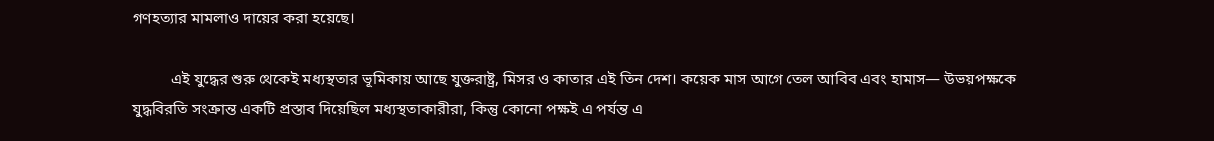গণহত্যার মামলাও দায়ের করা হয়েছে।

          এই যুদ্ধের শুরু থেকেই মধ্যস্থতার ভূমিকায় আছে যুক্তরাষ্ট্র, মিসর ও কাতার এই তিন দেশ। কয়েক মাস আগে তেল আবিব এবং হামাস— উভয়পক্ষকে যুদ্ধবিরতি সংক্রান্ত একটি প্রস্তাব দিয়েছিল মধ্যস্থতাকারীরা, কিন্তু কোনো পক্ষই এ পর্যন্ত এ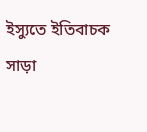ইস্যুতে ইতিবাচক সাড়া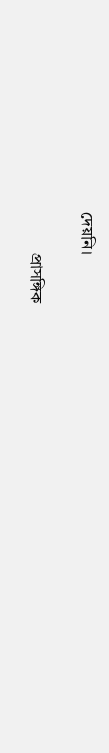দেয়নি।

          প্রাসঙ্গিক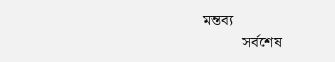মন্তব্য
          সর্বশেষ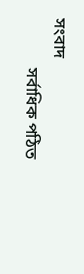সংবাদ
            সর্বাধিক পঠিত